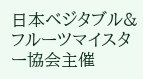日本ベジタブル&フルーツマイスター協会主催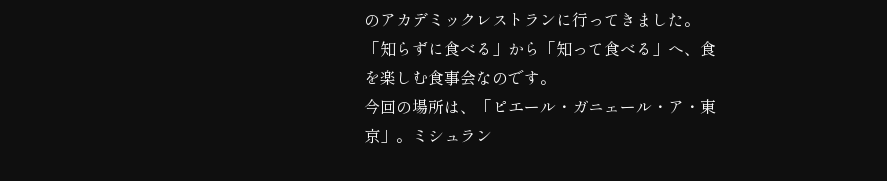のアカデミックレストランに行ってきました。
「知らずに食べる」から「知って食べる」へ、食を楽しむ食事会なのです。
今回の場所は、「ピエール・ガニェール・ア・東京」。ミシュラン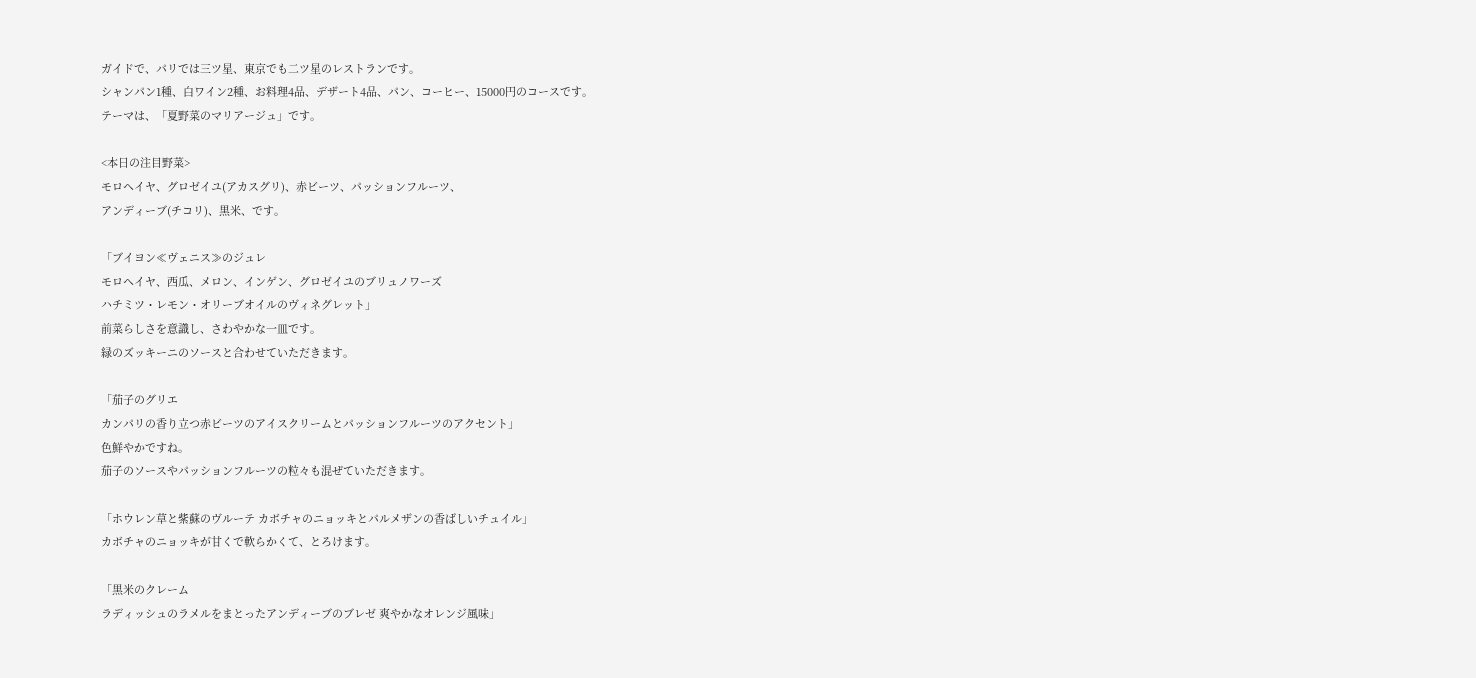ガイドで、パリでは三ツ星、東京でも二ツ星のレストランです。
シャンパン1種、白ワイン2種、お料理4品、デザート4品、パン、コーヒー、15000円のコースです。
テーマは、「夏野菜のマリアージュ」です。

<本日の注目野菜>
モロヘイヤ、グロゼイユ(アカスグリ)、赤ビーツ、パッションフルーツ、
アンディーブ(チコリ)、黒米、です。

「ブイヨン≪ヴェニス≫のジュレ
モロヘイヤ、西瓜、メロン、インゲン、グロゼイユのブリュノワーズ
ハチミツ・レモン・オリーブオイルのヴィネグレット」
前菜らしさを意識し、さわやかな一皿です。
緑のズッキーニのソースと合わせていただきます。

「茄子のグリエ
カンパリの香り立つ赤ビーツのアイスクリームとパッションフルーツのアクセント」
色鮮やかですね。
茄子のソースやパッションフルーツの粒々も混ぜていただきます。

「ホウレン草と紫蘇のヴルーテ カボチャのニョッキとパルメザンの香ばしいチュイル」
カボチャのニョッキが甘くで軟らかくて、とろけます。

「黒米のクレーム
ラディッシュのラメルをまとったアンディーブのブレゼ 爽やかなオレンジ風味」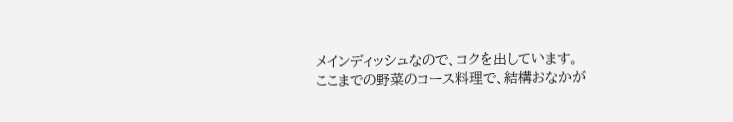メインディッシュなので、コクを出しています。
ここまでの野菜のコース料理で、結構おなかが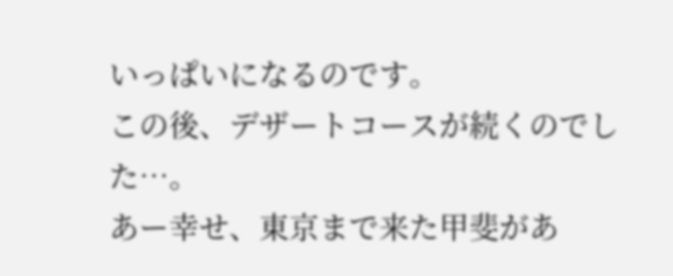いっぱいになるのです。
この後、デザートコースが続くのでした…。
あー幸せ、東京まで来た甲斐があ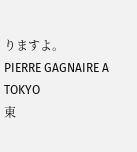りますよ。
PIERRE GAGNAIRE A TOKYO
東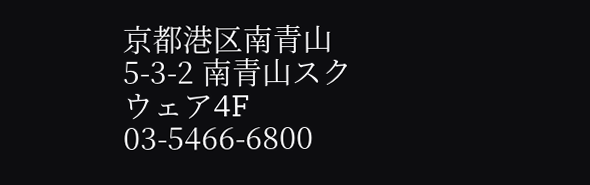京都港区南青山5-3-2 南青山スクウェア4F
03-5466-6800